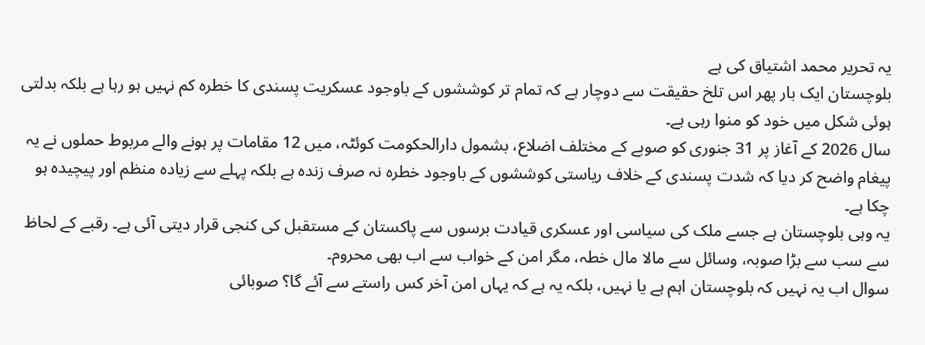یہ تحریر محمد اشتیاق کی ہے
بلوچستان ایک بار پھر اس تلخ حقیقت سے دوچار ہے کہ تمام تر کوششوں کے باوجود عسکریت پسندی کا خطرہ کم نہیں ہو رہا ہے بلکہ بدلتی ہوئی شکل میں خود کو منوا رہی ہے۔
سال 2026 کے آغاز پر 31 جنوری کو صوبے کے مختلف اضلاع، بشمول دارالحکومت کوئٹہ، میں 12 مقامات پر ہونے والے مربوط حملوں نے یہ پیغام واضح کر دیا کہ شدت پسندی کے خلاف ریاستی کوششوں کے باوجود خطرہ نہ صرف زندہ ہے بلکہ پہلے سے زیادہ منظم اور پیچیدہ ہو چکا ہے۔
یہ وہی بلوچستان ہے جسے ملک کی سیاسی اور عسکری قیادت برسوں سے پاکستان کے مستقبل کی کنجی قرار دیتی آئی ہے۔ رقبے کے لحاظ سے سب سے بڑا صوبہ، وسائل سے مالا مال خطہ، مگر امن کے خواب سے اب بھی محروم۔
سوال اب یہ نہیں کہ بلوچستان اہم ہے یا نہیں، بلکہ یہ ہے کہ یہاں امن آخر کس راستے سے آئے گا؟ صوبائی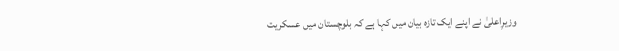وزیرِاعلیٰ نے اپنے ایک تازہ بیان میں کہا ہے کہ بلوچستان میں عسکریت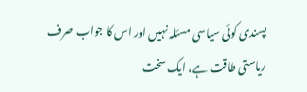پسندی کوئی سیاسی مسئلہ نہیں اور اس کا جواب صرف ریاستی طاقت ہے، ایک سخت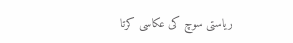ریاستی سوچ کی عکاسی کرتا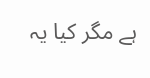ہے مگر کیا یہ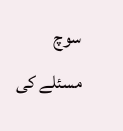سوچ مسئلے کی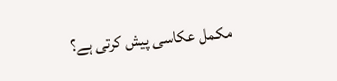مکمل عکاسی پیش کرتی ہے؟